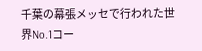千葉の幕張メッセで行われた世界No.1コー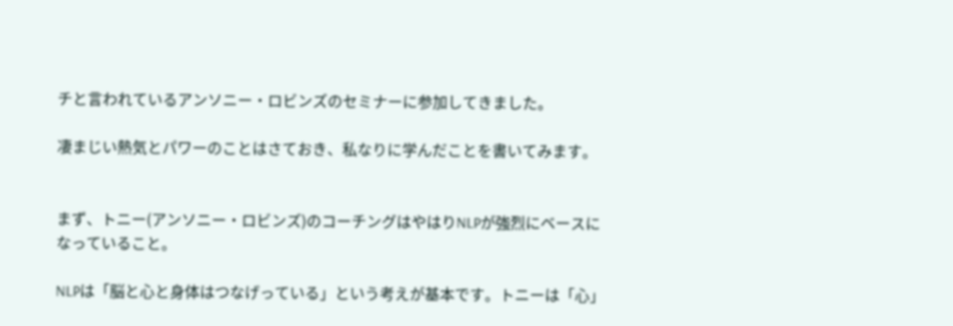チと言われているアンソニー・ロビンズのセミナーに参加してきました。

凄まじい熱気とパワーのことはさておき、私なりに学んだことを書いてみます。


まず、トニー(アンソニー・ロビンズ)のコーチングはやはりNLPが強烈にベースになっていること。

NLPは「脳と心と身体はつなげっている」という考えが基本です。トニーは「心」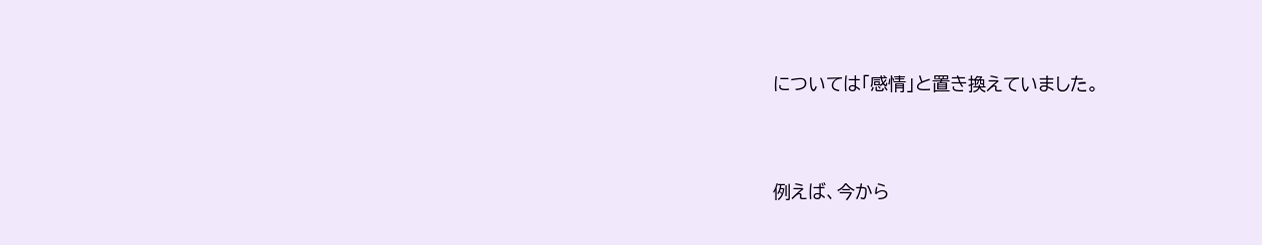については「感情」と置き換えていました。


例えば、今から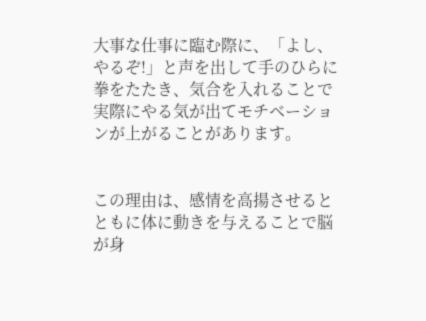大事な仕事に臨む際に、「よし、やるぞ!」と声を出して手のひらに拳をたたき、気合を入れることで実際にやる気が出てモチベーションが上がることがあります。


この理由は、感情を高揚させるとともに体に動きを与えることで脳が身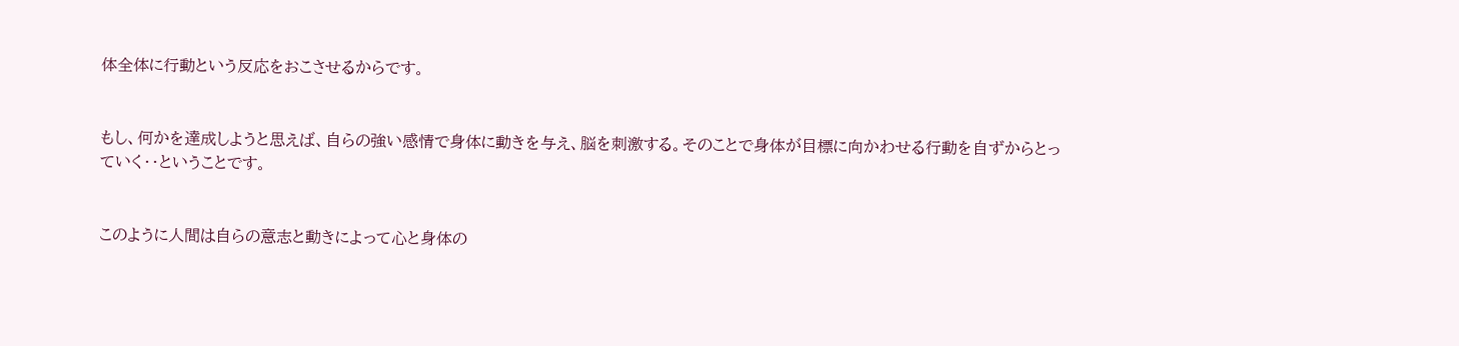体全体に行動という反応をおこさせるからです。


もし、何かを達成しようと思えば、自らの強い感情で身体に動きを与え、脳を刺激する。そのことで身体が目標に向かわせる行動を自ずからとっていく・・ということです。


このように人間は自らの意志と動きによって心と身体の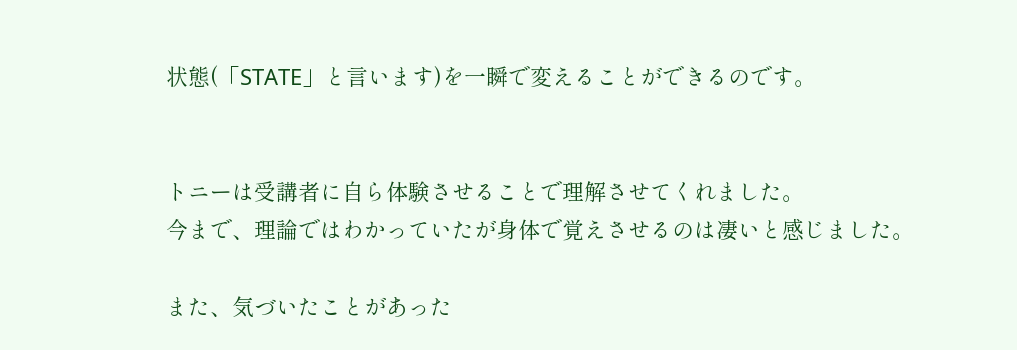状態(「STATE」と言います)を一瞬で変えることができるのです。


トニーは受講者に自ら体験させることで理解させてくれました。
今まで、理論ではわかっていたが身体で覚えさせるのは凄いと感じました。

また、気づいたことがあった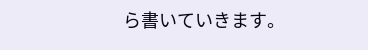ら書いていきます。